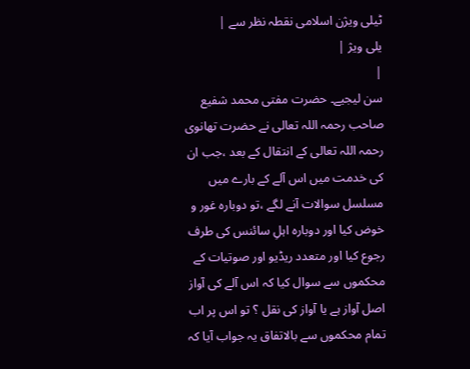ٹیلی ویژن اسلامی نقطہ نظر سے |
یلی ویژ |
|
سن لیجیے۔ حضرت مفتی محمد شفیع صاحب رحمہ اللہ تعالی نے حضرت تھانوی رحمہ اللہ تعالی کے انتقال کے بعد ،جب ان کی خدمت میں اس آلے کے بارے میں مسلسل سوالات آنے لگے ،تو دوبارہ غور و خوض کیا اور دوبارہ اہلِ سائنس کی طرف رجوع کیا اور متعدد ریڈیو اور صوتیات کے محکموں سے سوال کیا کہ اس آلے کی آواز اصل آواز ہے یا آواز کی نقل ؟ تو اس پر اب تمام محکموں سے بالاتفاق یہ جواب آیا کہ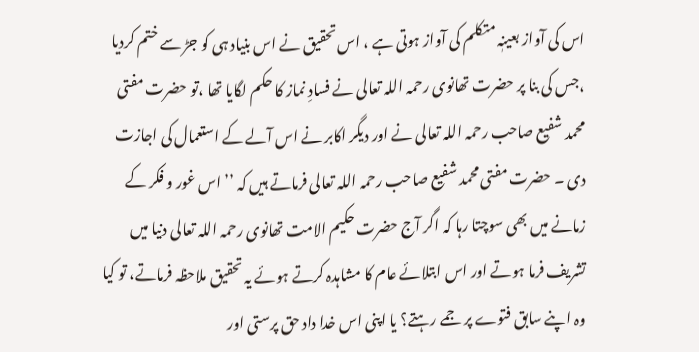اس کی آواز بعینٖہ متکلم کی آواز ہوتی ہے ، اس تحقیق نے اس بنیاد ہی کو جڑ سے ختم کردیا ،جس کی بنا پر حضرت تھانوی رحمہ اللہ تعالی نے فسادِ نماز کا حکم لگایا تھا ،تو حضرت مفتی محمد شفیع صاحب رحمہ اللہ تعالی نے اور دیگر اکابر نے اس آلے کے استعمال کی اجازت دی ۔ حضرت مفتی محمد شفیع صاحب رحمہ اللہ تعالی فرماتے ہیں کہ ’’ اس غور و فکر کے زمانے میں بھی سوچتا رہا کہ اگر آج حضرت حکیم الامت تھانوی رحمہ اللہ تعالی دنیا میں تشریف فرما ہوتے اور اس ابتلائے عام کا مشاہدہ کرتے ہوئے یہ تحقیق ملاحظہ فرماتے، تو کیا وہ اپنے سابق فتوے پر جمے رہتے؟ یا اپنی اس خدا داد حق پرستی اور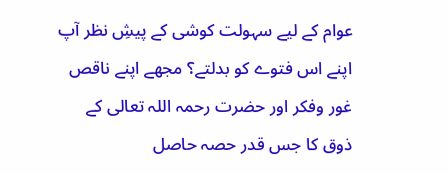عوام کے لیے سہولت کوشی کے پیشِ نظر آپ اپنے اس فتوے کو بدلتے؟ مجھے اپنے ناقص غور وفکر اور حضرت رحمہ اللہ تعالی کے ذوق کا جس قدر حصہ حاصل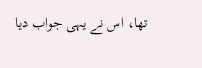تھا، اس نے یہی جواب دیا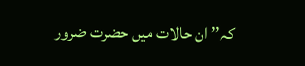کہ’’ ان حالات میں حضرت ضرور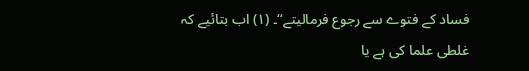فساد کے فتوے سے رجوع فرمالیتے‘‘۔ (۱) اب بتائیے کہ غلطی علما کی ہے یا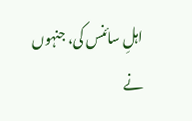اہلِ سائنس کی، جنہوں نے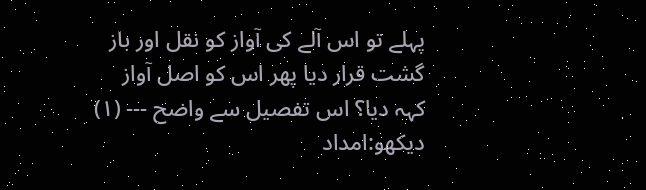پہلے تو اس آلے کی آواز کو نقل اور باز گشت قرار دیا پھر اس کو اصل آواز کہہ دیا؟ اس تفصیل سے واضح --- (۱) دیکھو:امداد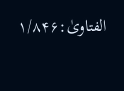الفتاویٰ:۱/۸۴۶